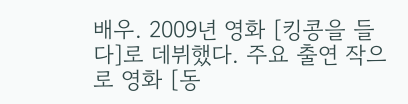배우. 2009년 영화 [킹콩을 들다]로 데뷔했다. 주요 출연 작으로 영화 [동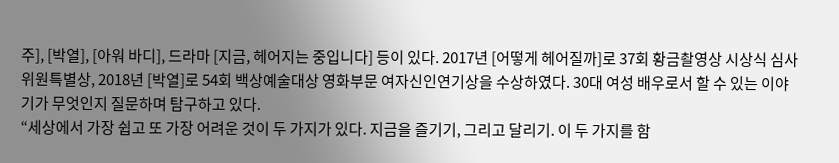주], [박열], [아워 바디], 드라마 [지금, 헤어지는 중입니다] 등이 있다. 2017년 [어떻게 헤어질까]로 37회 황금촬영상 시상식 심사위원특별상, 2018년 [박열]로 54회 백상예술대상 영화부문 여자신인연기상을 수상하였다. 30대 여성 배우로서 할 수 있는 이야기가 무엇인지 질문하며 탐구하고 있다.
“세상에서 가장 쉽고 또 가장 어려운 것이 두 가지가 있다. 지금을 즐기기, 그리고 달리기. 이 두 가지를 함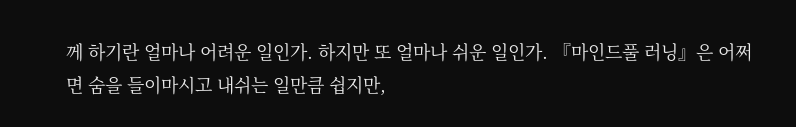께 하기란 얼마나 어려운 일인가. 하지만 또 얼마나 쉬운 일인가. 『마인드풀 러닝』은 어쩌면 숨을 들이마시고 내쉬는 일만큼 쉽지만,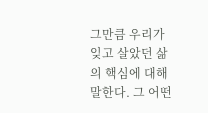그만큼 우리가 잊고 살았던 삶의 핵심에 대해 말한다. 그 어떤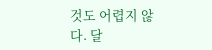것도 어렵지 않다. 달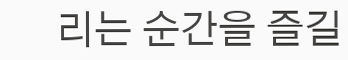리는 순간을 즐길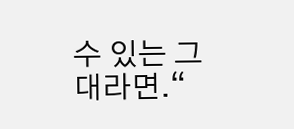수 있는 그대라면.“